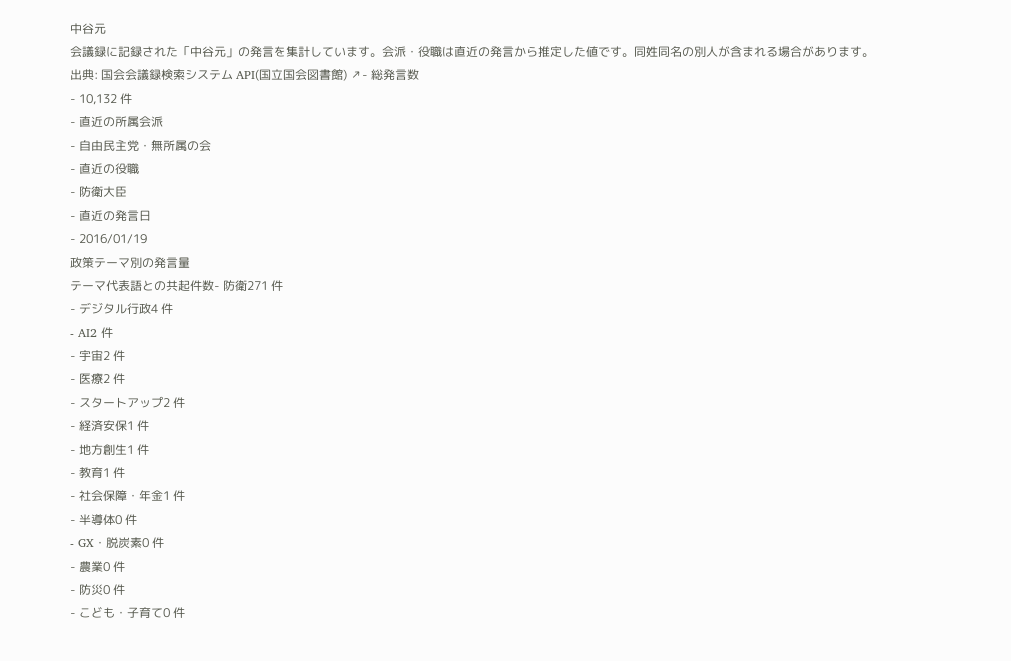中谷元
会議録に記録された「中谷元」の発言を集計しています。会派・役職は直近の発言から推定した値です。同姓同名の別人が含まれる場合があります。
出典: 国会会議録検索システム API(国立国会図書館) ↗- 総発言数
- 10,132 件
- 直近の所属会派
- 自由民主党・無所属の会
- 直近の役職
- 防衛大臣
- 直近の発言日
- 2016/01/19
政策テーマ別の発言量
テーマ代表語との共起件数- 防衛271 件
- デジタル行政4 件
- AI2 件
- 宇宙2 件
- 医療2 件
- スタートアップ2 件
- 経済安保1 件
- 地方創生1 件
- 教育1 件
- 社会保障・年金1 件
- 半導体0 件
- GX・脱炭素0 件
- 農業0 件
- 防災0 件
- こども・子育て0 件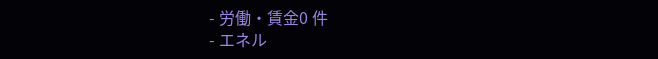- 労働・賃金0 件
- エネル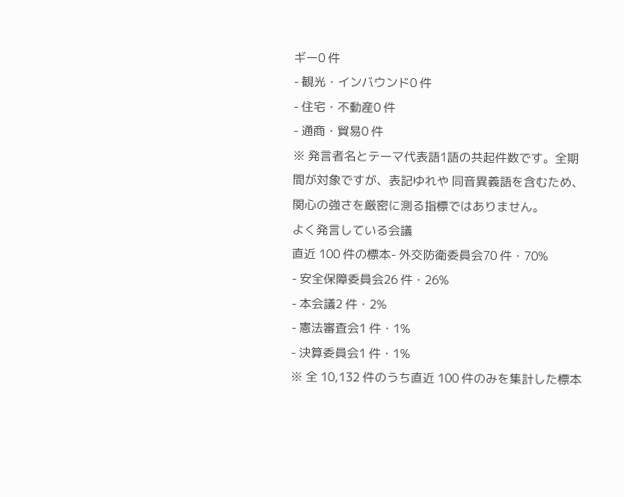ギー0 件
- 観光・インバウンド0 件
- 住宅・不動産0 件
- 通商・貿易0 件
※ 発言者名とテーマ代表語1語の共起件数です。全期間が対象ですが、表記ゆれや 同音異義語を含むため、関心の強さを厳密に測る指標ではありません。
よく発言している会議
直近 100 件の標本- 外交防衛委員会70 件・70%
- 安全保障委員会26 件・26%
- 本会議2 件・2%
- 憲法審査会1 件・1%
- 決算委員会1 件・1%
※ 全 10,132 件のうち直近 100 件のみを集計した標本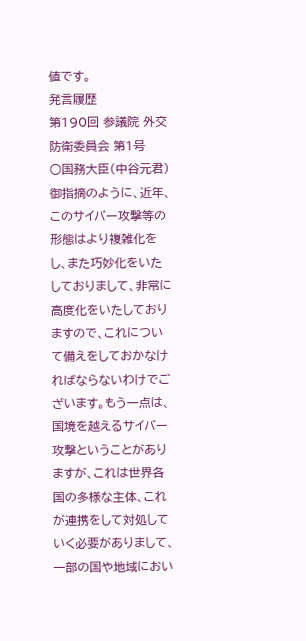値です。
発言履歴
第190回 参議院 外交防衛委員会 第1号
○国務大臣(中谷元君) 御指摘のように、近年、このサイバー攻撃等の形態はより複雑化をし、また巧妙化をいたしておりまして、非常に高度化をいたしておりますので、これについて備えをしておかなければならないわけでございます。もう一点は、国境を越えるサイバー攻撃ということがありますが、これは世界各国の多様な主体、これが連携をして対処していく必要がありまして、一部の国や地域におい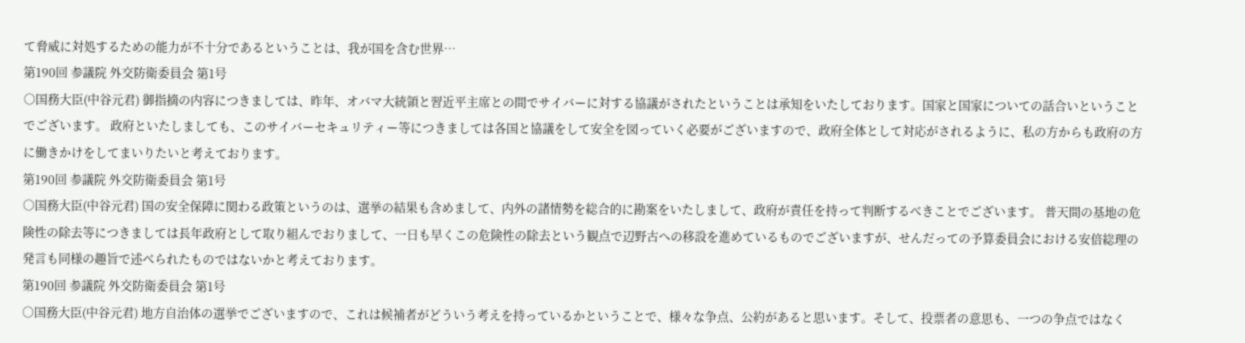て脅威に対処するための能力が不十分であるということは、我が国を含む世界…
第190回 参議院 外交防衛委員会 第1号
○国務大臣(中谷元君) 御指摘の内容につきましては、昨年、オバマ大統領と習近平主席との間でサイバーに対する協議がされたということは承知をいたしております。国家と国家についての話合いということでございます。 政府といたしましても、このサイバーセキュリティー等につきましては各国と協議をして安全を図っていく必要がございますので、政府全体として対応がされるように、私の方からも政府の方に働きかけをしてまいりたいと考えております。
第190回 参議院 外交防衛委員会 第1号
○国務大臣(中谷元君) 国の安全保障に関わる政策というのは、選挙の結果も含めまして、内外の諸情勢を総合的に勘案をいたしまして、政府が責任を持って判断するべきことでございます。 普天間の基地の危険性の除去等につきましては長年政府として取り組んでおりまして、一日も早くこの危険性の除去という観点で辺野古への移設を進めているものでございますが、せんだっての予算委員会における安倍総理の発言も同様の趣旨で述べられたものではないかと考えております。
第190回 参議院 外交防衛委員会 第1号
○国務大臣(中谷元君) 地方自治体の選挙でございますので、これは候補者がどういう考えを持っているかということで、様々な争点、公約があると思います。そして、投票者の意思も、一つの争点ではなく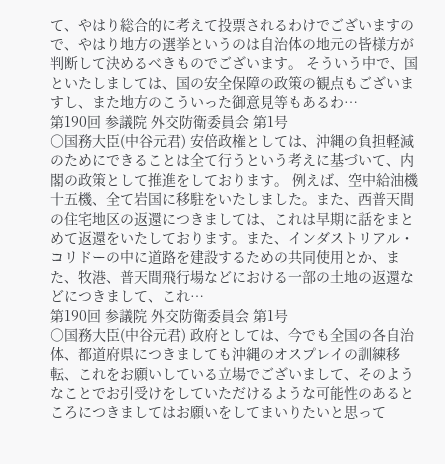て、やはり総合的に考えて投票されるわけでございますので、やはり地方の選挙というのは自治体の地元の皆様方が判断して決めるべきものでございます。 そういう中で、国といたしましては、国の安全保障の政策の観点もございますし、また地方のこういった御意見等もあるわ…
第190回 参議院 外交防衛委員会 第1号
○国務大臣(中谷元君) 安倍政権としては、沖縄の負担軽減のためにできることは全て行うという考えに基づいて、内閣の政策として推進をしております。 例えば、空中給油機十五機、全て岩国に移駐をいたしました。また、西普天間の住宅地区の返還につきましては、これは早期に話をまとめて返還をいたしております。また、インダストリアル・コリドーの中に道路を建設するための共同使用とか、また、牧港、普天間飛行場などにおける一部の土地の返還などにつきまして、これ…
第190回 参議院 外交防衛委員会 第1号
○国務大臣(中谷元君) 政府としては、今でも全国の各自治体、都道府県につきましても沖縄のオスプレイの訓練移転、これをお願いしている立場でございまして、そのようなことでお引受けをしていただけるような可能性のあるところにつきましてはお願いをしてまいりたいと思って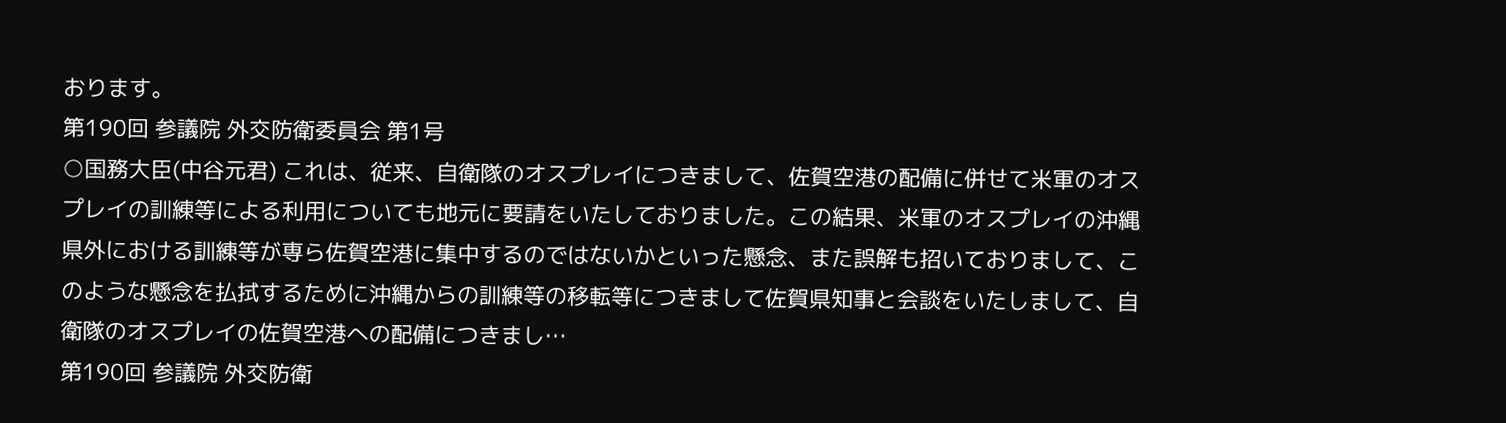おります。
第190回 参議院 外交防衛委員会 第1号
○国務大臣(中谷元君) これは、従来、自衛隊のオスプレイにつきまして、佐賀空港の配備に併せて米軍のオスプレイの訓練等による利用についても地元に要請をいたしておりました。この結果、米軍のオスプレイの沖縄県外における訓練等が専ら佐賀空港に集中するのではないかといった懸念、また誤解も招いておりまして、このような懸念を払拭するために沖縄からの訓練等の移転等につきまして佐賀県知事と会談をいたしまして、自衛隊のオスプレイの佐賀空港への配備につきまし…
第190回 参議院 外交防衛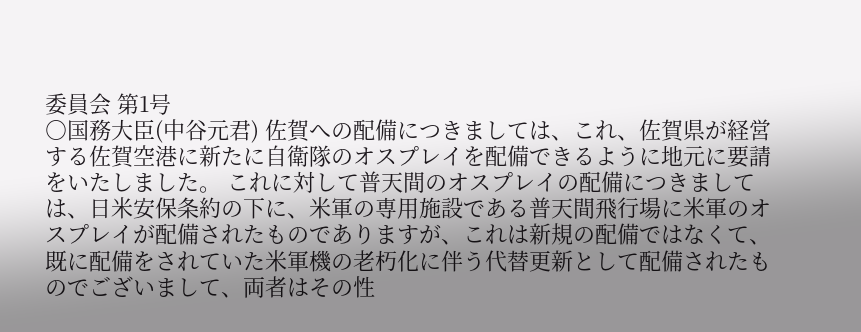委員会 第1号
○国務大臣(中谷元君) 佐賀への配備につきましては、これ、佐賀県が経営する佐賀空港に新たに自衛隊のオスプレイを配備できるように地元に要請をいたしました。 これに対して普天間のオスプレイの配備につきましては、日米安保条約の下に、米軍の専用施設である普天間飛行場に米軍のオスプレイが配備されたものでありますが、これは新規の配備ではなくて、既に配備をされていた米軍機の老朽化に伴う代替更新として配備されたものでございまして、両者はその性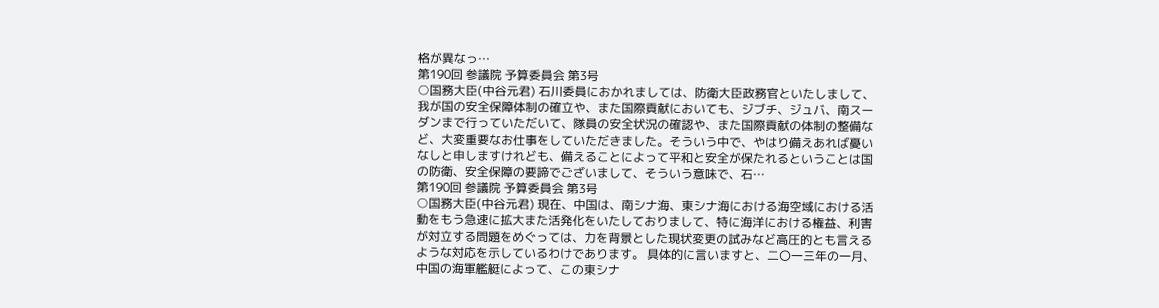格が異なっ…
第190回 参議院 予算委員会 第3号
○国務大臣(中谷元君) 石川委員におかれましては、防衛大臣政務官といたしまして、我が国の安全保障体制の確立や、また国際貢献においても、ジブチ、ジュバ、南スーダンまで行っていただいて、隊員の安全状況の確認や、また国際貢献の体制の整備など、大変重要なお仕事をしていただきました。そういう中で、やはり備えあれば憂いなしと申しますけれども、備えることによって平和と安全が保たれるということは国の防衛、安全保障の要諦でございまして、そういう意味で、石…
第190回 参議院 予算委員会 第3号
○国務大臣(中谷元君) 現在、中国は、南シナ海、東シナ海における海空域における活動をもう急速に拡大また活発化をいたしておりまして、特に海洋における権益、利害が対立する問題をめぐっては、力を背景とした現状変更の試みなど高圧的とも言えるような対応を示しているわけであります。 具体的に言いますと、二〇一三年の一月、中国の海軍艦艇によって、この東シナ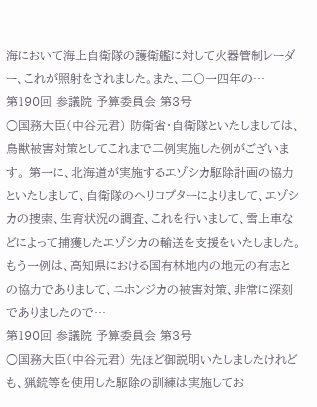海において海上自衛隊の護衛艦に対して火器管制レーダー、これが照射をされました。また、二〇一四年の…
第190回 参議院 予算委員会 第3号
○国務大臣(中谷元君) 防衛省・自衛隊といたしましては、鳥獣被害対策としてこれまで二例実施した例がございます。 第一に、北海道が実施するエゾシカ駆除計画の協力といたしまして、自衛隊のヘリコプターによりまして、エゾシカの捜索、生育状況の調査、これを行いまして、雪上車などによって捕獲したエゾシカの輸送を支援をいたしました。 もう一例は、高知県における国有林地内の地元の有志との協力でありまして、ニホンジカの被害対策、非常に深刻でありましたので…
第190回 参議院 予算委員会 第3号
○国務大臣(中谷元君) 先ほど御説明いたしましたけれども、猟銃等を使用した駆除の訓練は実施してお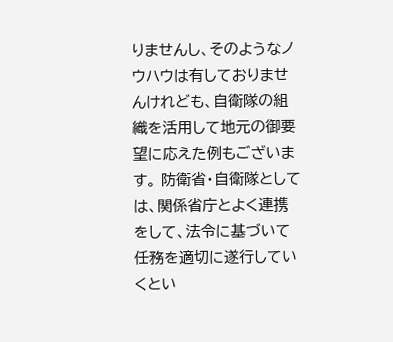りませんし、そのようなノウハウは有しておりませんけれども、自衛隊の組織を活用して地元の御要望に応えた例もございます。 防衛省・自衛隊としては、関係省庁とよく連携をして、法令に基づいて任務を適切に遂行していくとい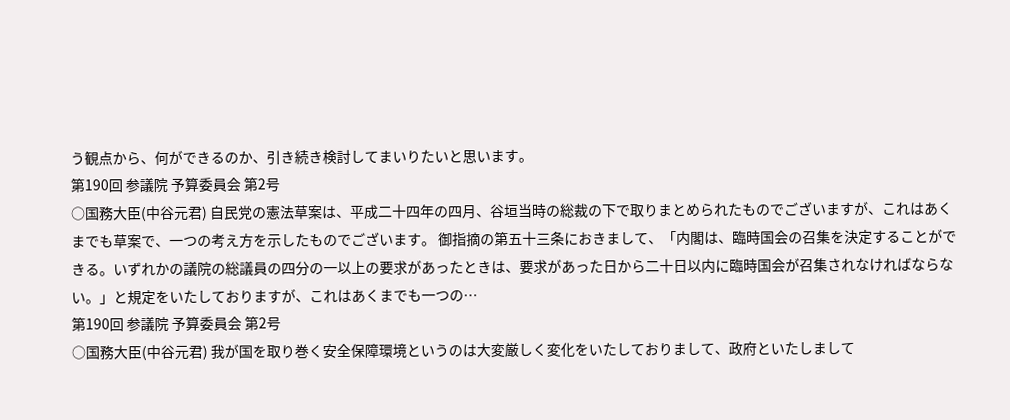う観点から、何ができるのか、引き続き検討してまいりたいと思います。
第190回 参議院 予算委員会 第2号
○国務大臣(中谷元君) 自民党の憲法草案は、平成二十四年の四月、谷垣当時の総裁の下で取りまとめられたものでございますが、これはあくまでも草案で、一つの考え方を示したものでございます。 御指摘の第五十三条におきまして、「内閣は、臨時国会の召集を決定することができる。いずれかの議院の総議員の四分の一以上の要求があったときは、要求があった日から二十日以内に臨時国会が召集されなければならない。」と規定をいたしておりますが、これはあくまでも一つの…
第190回 参議院 予算委員会 第2号
○国務大臣(中谷元君) 我が国を取り巻く安全保障環境というのは大変厳しく変化をいたしておりまして、政府といたしまして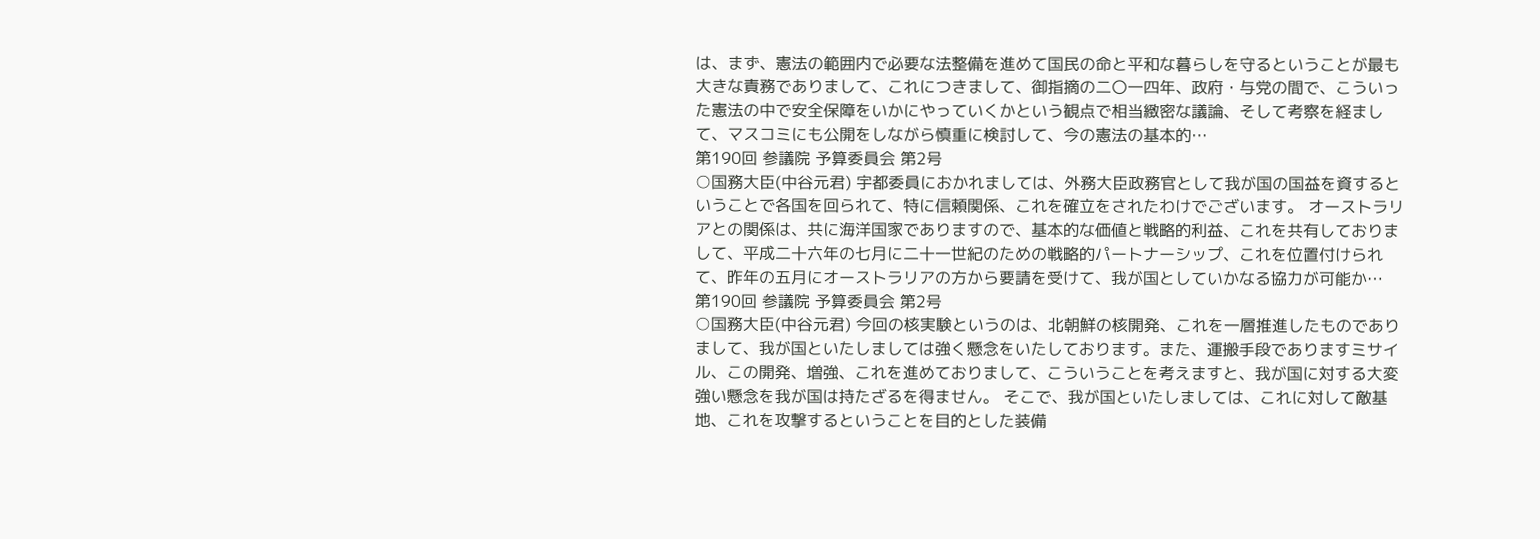は、まず、憲法の範囲内で必要な法整備を進めて国民の命と平和な暮らしを守るということが最も大きな責務でありまして、これにつきまして、御指摘の二〇一四年、政府・与党の間で、こういった憲法の中で安全保障をいかにやっていくかという観点で相当緻密な議論、そして考察を経まして、マスコミにも公開をしながら慎重に検討して、今の憲法の基本的…
第190回 参議院 予算委員会 第2号
○国務大臣(中谷元君) 宇都委員におかれましては、外務大臣政務官として我が国の国益を資するということで各国を回られて、特に信頼関係、これを確立をされたわけでございます。 オーストラリアとの関係は、共に海洋国家でありますので、基本的な価値と戦略的利益、これを共有しておりまして、平成二十六年の七月に二十一世紀のための戦略的パートナーシップ、これを位置付けられて、昨年の五月にオーストラリアの方から要請を受けて、我が国としていかなる協力が可能か…
第190回 参議院 予算委員会 第2号
○国務大臣(中谷元君) 今回の核実験というのは、北朝鮮の核開発、これを一層推進したものでありまして、我が国といたしましては強く懸念をいたしております。また、運搬手段でありますミサイル、この開発、増強、これを進めておりまして、こういうことを考えますと、我が国に対する大変強い懸念を我が国は持たざるを得ません。 そこで、我が国といたしましては、これに対して敵基地、これを攻撃するということを目的とした装備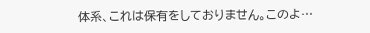体系、これは保有をしておりません。このよ…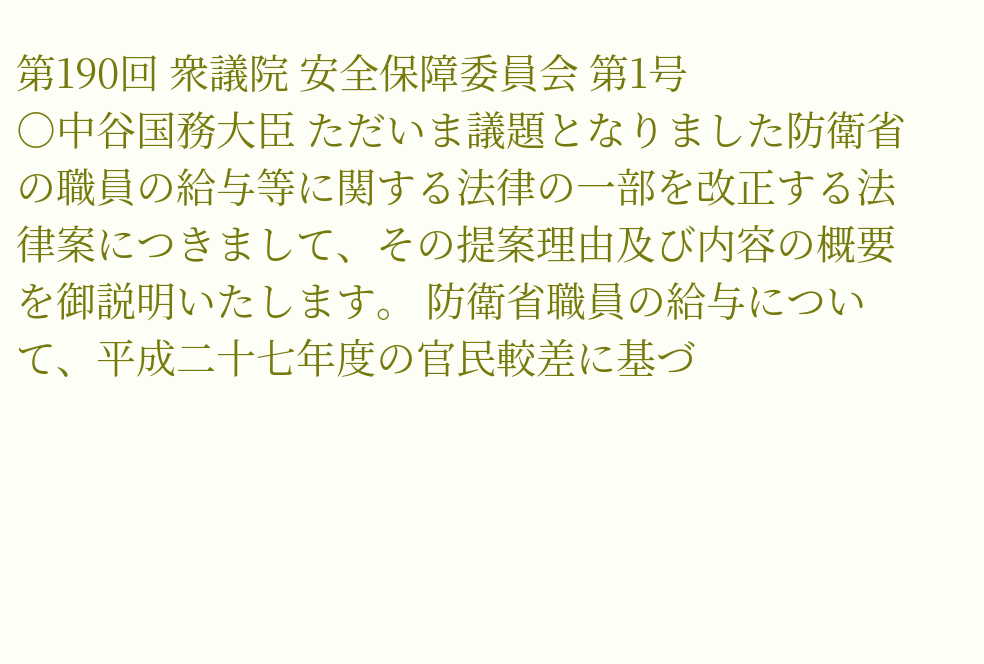第190回 衆議院 安全保障委員会 第1号
○中谷国務大臣 ただいま議題となりました防衛省の職員の給与等に関する法律の一部を改正する法律案につきまして、その提案理由及び内容の概要を御説明いたします。 防衛省職員の給与について、平成二十七年度の官民較差に基づ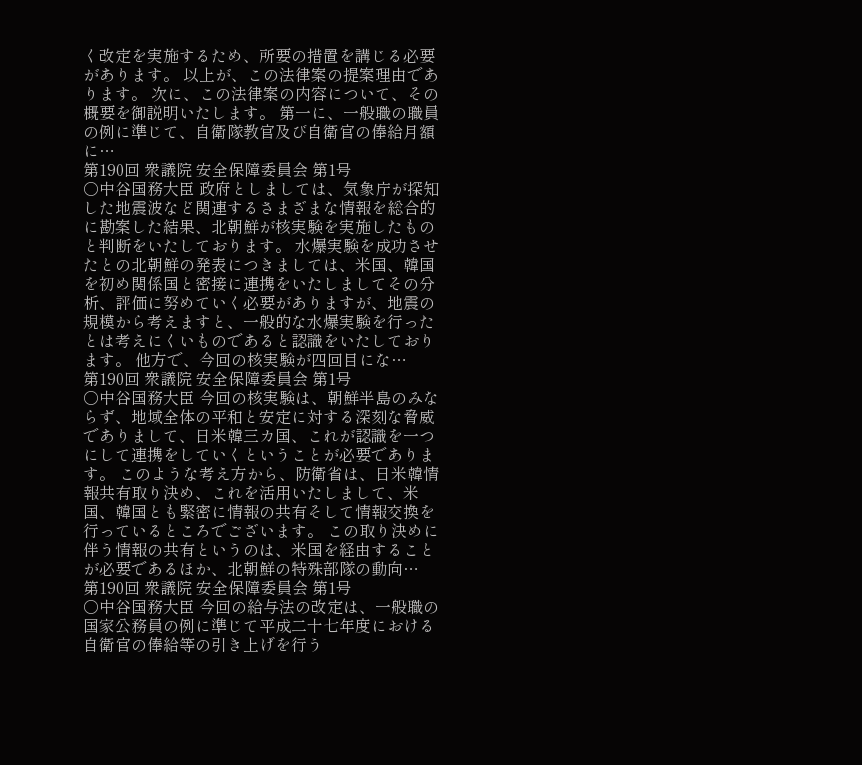く改定を実施するため、所要の措置を講じる必要があります。 以上が、この法律案の提案理由であります。 次に、この法律案の内容について、その概要を御説明いたします。 第一に、一般職の職員の例に準じて、自衛隊教官及び自衛官の俸給月額に…
第190回 衆議院 安全保障委員会 第1号
○中谷国務大臣 政府としましては、気象庁が探知した地震波など関連するさまざまな情報を総合的に勘案した結果、北朝鮮が核実験を実施したものと判断をいたしております。 水爆実験を成功させたとの北朝鮮の発表につきましては、米国、韓国を初め関係国と密接に連携をいたしましてその分析、評価に努めていく必要がありますが、地震の規模から考えますと、一般的な水爆実験を行ったとは考えにくいものであると認識をいたしております。 他方で、今回の核実験が四回目にな…
第190回 衆議院 安全保障委員会 第1号
○中谷国務大臣 今回の核実験は、朝鮮半島のみならず、地域全体の平和と安定に対する深刻な脅威でありまして、日米韓三カ国、これが認識を一つにして連携をしていくということが必要であります。 このような考え方から、防衛省は、日米韓情報共有取り決め、これを活用いたしまして、米国、韓国とも緊密に情報の共有そして情報交換を行っているところでございます。 この取り決めに伴う情報の共有というのは、米国を経由することが必要であるほか、北朝鮮の特殊部隊の動向…
第190回 衆議院 安全保障委員会 第1号
○中谷国務大臣 今回の給与法の改定は、一般職の国家公務員の例に準じて平成二十七年度における自衛官の俸給等の引き上げを行う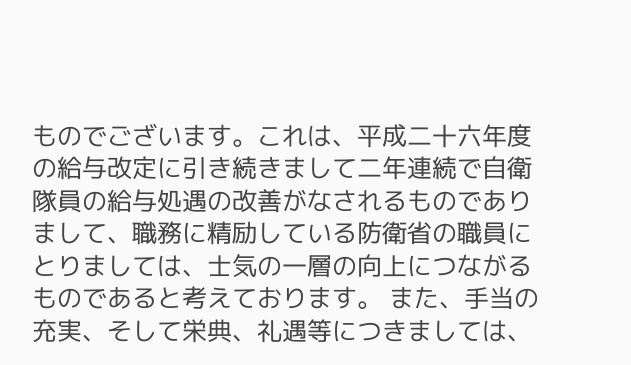ものでございます。これは、平成二十六年度の給与改定に引き続きまして二年連続で自衛隊員の給与処遇の改善がなされるものでありまして、職務に精励している防衛省の職員にとりましては、士気の一層の向上につながるものであると考えております。 また、手当の充実、そして栄典、礼遇等につきましては、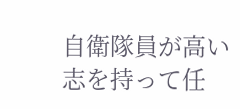自衛隊員が高い志を持って任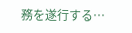務を遂行する…